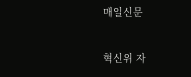매일신문

혁신위 자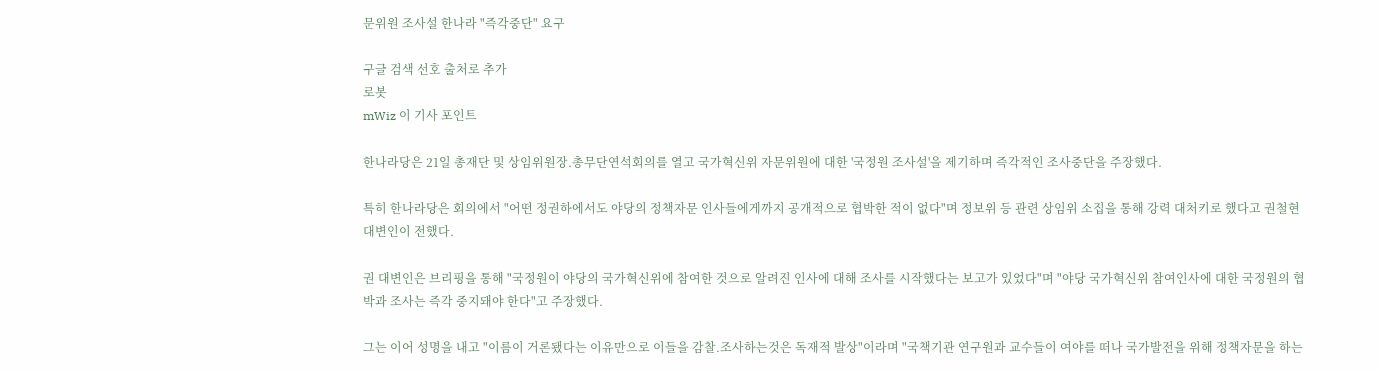문위원 조사설 한나라 "즉각중단" 요구

구글 검색 선호 출처로 추가
로봇
mWiz 이 기사 포인트

한나라당은 21일 총재단 및 상임위원장.총무단연석회의를 열고 국가혁신위 자문위원에 대한 '국정원 조사설'을 제기하며 즉각적인 조사중단을 주장했다.

특히 한나라당은 회의에서 "어떤 정권하에서도 야당의 정책자문 인사들에게까지 공개적으로 협박한 적이 없다"며 정보위 등 관련 상임위 소집을 통해 강력 대처키로 했다고 권철현 대변인이 전했다.

권 대변인은 브리핑을 통해 "국정원이 야당의 국가혁신위에 참여한 것으로 알려진 인사에 대해 조사를 시작했다는 보고가 있었다"며 "야당 국가혁신위 참여인사에 대한 국정원의 협박과 조사는 즉각 중지돼야 한다"고 주장했다.

그는 이어 성명을 내고 "이름이 거론됐다는 이유만으로 이들을 감찰.조사하는것은 독재적 발상"이라며 "국책기관 연구원과 교수들이 여야를 떠나 국가발전을 위해 정책자문을 하는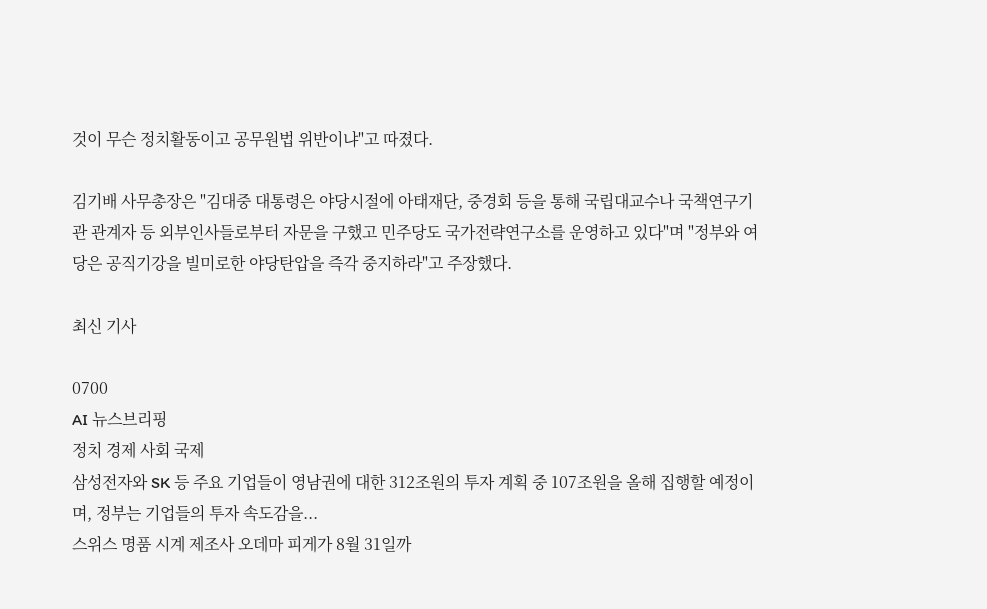것이 무슨 정치활동이고 공무원법 위반이냐"고 따졌다.

김기배 사무총장은 "김대중 대통령은 야당시절에 아태재단, 중경회 등을 통해 국립대교수나 국책연구기관 관계자 등 외부인사들로부터 자문을 구했고 민주당도 국가전략연구소를 운영하고 있다"며 "정부와 여당은 공직기강을 빌미로한 야당탄압을 즉각 중지하라"고 주장했다.

최신 기사

0700
AI 뉴스브리핑
정치 경제 사회 국제
삼성전자와 SK 등 주요 기업들이 영남권에 대한 312조원의 투자 계획 중 107조원을 올해 집행할 예정이며, 정부는 기업들의 투자 속도감을...
스위스 명품 시계 제조사 오데마 피게가 8월 31일까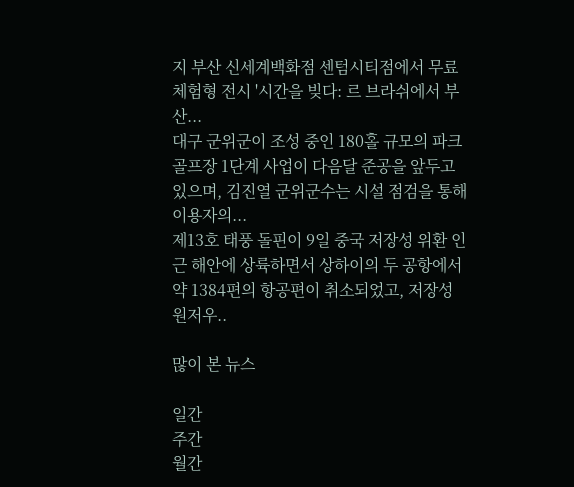지 부산 신세계백화점 센텀시티점에서 무료 체험형 전시 '시간을 빚다: 르 브라쉬에서 부산...
대구 군위군이 조성 중인 180홀 규모의 파크골프장 1단계 사업이 다음달 준공을 앞두고 있으며, 김진열 군위군수는 시설 점검을 통해 이용자의...
제13호 태풍 돌핀이 9일 중국 저장성 위환 인근 해안에 상륙하면서 상하이의 두 공항에서 약 1384편의 항공편이 취소되었고, 저장성 원저우..

많이 본 뉴스

일간
주간
월간